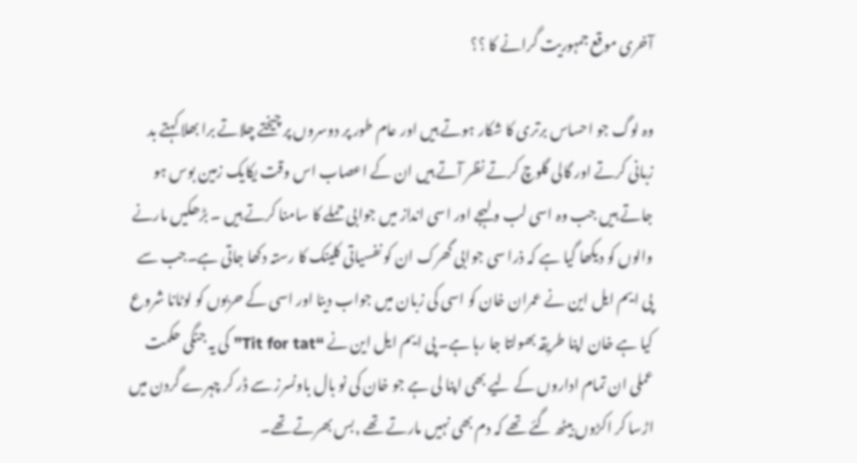آخری موقع جمہوریت گرانے کا ؟؟

وہ لوگ جو احساس برتری کا شکار ہوتے ہیں اور عام طور پر دوسروں پر چیختے چلاتے برا بھلا کہتے بد زبانی کرتے اور گالی گلوچ کرتے نظر آتے ہیں ان کے اعصاب اس وقت یکایک زمین بوس ہو جاتے ہیں جب وہ اسی لب و لہجے اور اسی انداز میں جوابی حملے کا سامنا کرتے ہیں ۔ بڑھکیں مارنے والوں کو دیکھا گیا ہے کہ ذرا سی جوابی گھرک ان کو نفسیاتی کلینک کا رستہ دکھا جاتی ہے۔جب سے پی ایم ایل این نے عمران خان کو اسی کی زبان میں جواب دینا اور اسی کے حربوں کو لوٹانا شروع کیا ہے خان اپنا طریقہ بھولتا جا رہا ہے۔ پی ایم ایل این نے “Tit for tat” کی یہ جنگی حکمت عملی ان تمام اداروں کے لیے بھی اپنا لی ہے جو خان کی نو بال باونسرز سے ڈر کر چہرے گردن میں اڑسا کر اکڑوں بیٹھ گئے تھے کہ دم بھی نہیں مارتے تھے ,بس بھرتے تھے۔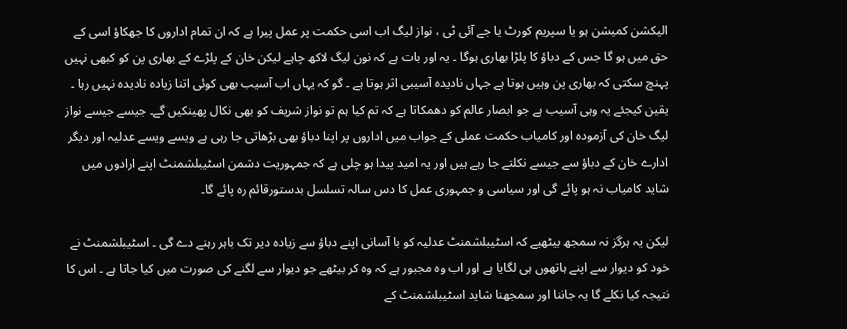الیکشن کمیشن ہو یا سپریم کورٹ یا جے آئی ٹی ، نواز لیگ اب اسی حکمت پر عمل پیرا ہے کہ ان تمام اداروں کا جھکاؤ اسی کے حق میں ہو گا جس کے دباؤ کا پلڑا بھاری ہوگا ۔ یہ اور بات ہے کہ نون لیگ لاکھ چاہے لیکن خان کے پلڑے کے بھاری پن کو کبھی نہیں پہنچ سکتی کہ بھاری پن وہیں ہوتا ہے جہاں نادیدہ آسیبی اثر ہوتا ہے ۔ گو کہ یہاں اب آسیب بھی کوئی اتنا زیادہ نادیدہ نہیں رہا ۔ یقین کیجئے یہ وہی آسیب ہے جو ابصار عالم کو دھمکاتا ہے کہ تم کیا ہم تو نواز شریف کو بھی نکال پھینکیں گے۔ جیسے جیسے نواز لیگ خان کی آزمودہ اور کامیاب حکمت عملی کے جواب میں اداروں پر اپنا دباؤ بھی بڑھاتی جا رہی ہے ویسے ویسے عدلیہ اور دیگر ادارے خان کے دباؤ سے جیسے نکلتے جا رہے ہیں اور یہ امید پیدا ہو چلی ہے کہ جمہوریت دشمن اسٹیبلشمنٹ اپنے ارادوں میں شاید کامیاب نہ ہو پائے گی اور سیاسی و جمہوری عمل کا دس سالہ تسلسل بدستورقائم رہ پائے گا۔

لیکن یہ ہرگز نہ سمجھ بیٹھیے کہ اسٹیبلشمنٹ عدلیہ کو با آسانی اپنے دباؤ سے زیادہ دیر تک باہر رہنے دے گی ۔ اسٹیبلشمنٹ نے خود کو دیوار سے اپنے ہاتھوں ہی لگایا ہے اور اب وہ مجبور ہے کہ وہ کر بیٹھے جو دیوار سے لگنے کی صورت میں کیا جاتا ہے ۔ اس کا نتیجہ کیا نکلے گا یہ جاننا اور سمجھنا شاید اسٹیبلشمنٹ کے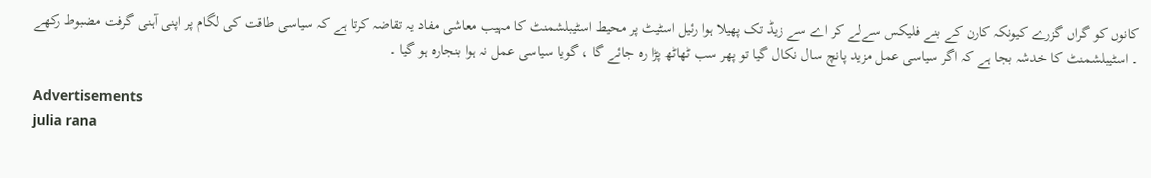کانوں کو گراں گزرے کیونکہ کارن کے بنے فلیکس سےلے کر اے سے زیڈ تک پھیلا ہوا رئیل اسٹیٹ پر محیط اسٹیبلشمنٹ کا مہیب معاشی مفاد یہ تقاضہ کرتا ہے کہ سیاسی طاقت کی لگام پر اپنی آہنی گرفت مضبوط رکھے ۔ اسٹیبلشمنٹ کا خدشہ بجا ہے کہ اگر سیاسی عمل مزید پانچ سال نکال گیا تو پھر سب ٹھاٹھ پڑا رہ جائے گا ، گویا سیاسی عمل نہ ہوا بنجارہ ہو گیا ۔

Advertisements
julia rana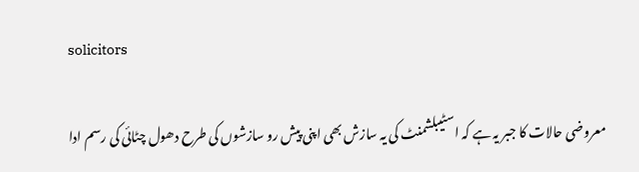solicitors

معروضی حالات کا جبر یہ ہے کہ اسٹیبلشمنٹ کی یہ سازش بھی اپنی پیش رو سازشوں کی طرح دھول چٹائی کی رسم ادا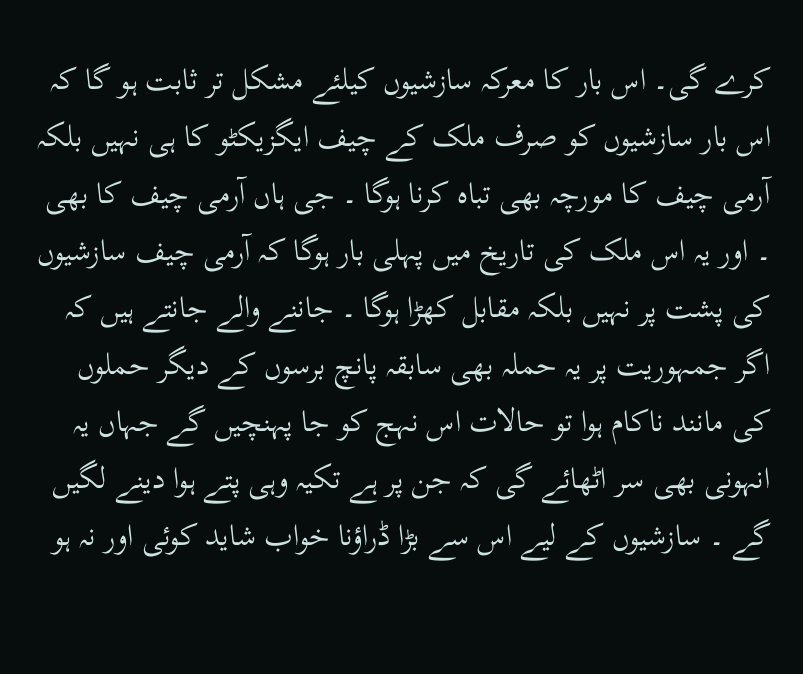کرے گی۔ اس بار کا معرکہ سازشیوں کیلئے مشکل تر ثابت ہو گا کہ اس بار سازشیوں کو صرف ملک کے چیف ایگزیکٹو کا ہی نہیں بلکہ آرمی چیف کا مورچہ بھی تباہ کرنا ہوگا ۔ جی ہاں آرمی چیف کا بھی ۔ اور یہ اس ملک کی تاریخ میں پہلی بار ہوگا کہ آرمی چیف سازشیوں کی پشت پر نہیں بلکہ مقابل کھڑا ہوگا ۔ جاننے والے جانتے ہیں کہ اگر جمہوریت پر یہ حملہ بھی سابقہ پانچ برسوں کے دیگر حملوں کی مانند ناکام ہوا تو حالات اس نہج کو جا پہنچیں گے جہاں یہ انہونی بھی سر اٹھائے گی کہ جن پر ہے تکیہ وہی پتے ہوا دینے لگیں گے ۔ سازشیوں کے لیے اس سے بڑا ڈراؤنا خواب شاید کوئی اور نہ ہو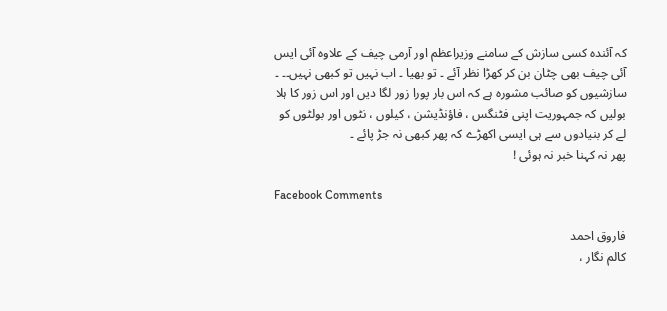کہ آئندہ کسی سازش کے سامنے وزیراعظم اور آرمی چیف کے علاوہ آئی ایس آئی چیف بھی چٹان بن کر کھڑا نظر آئے ۔ تو بھیا ۔ اب نہیں تو کبھی نہیں۔۔ ۔ سازشیوں کو صائب مشورہ ہے کہ اس بار پورا زور لگا دیں اور اس زور کا ہلا بولیں کہ جمہوریت اپنی فٹنگس ، فاؤنڈیشن ، کیلوں ، نٹوں اور بولٹوں کو لے کر بنیادوں سے ہی ایسی اکھڑے کہ پھر کبھی نہ جڑ پائے ۔
پھر نہ کہنا خبر نہ ہوئی !

Facebook Comments

فاروق احمد
کالم نگار ،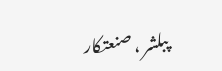پبلشر ، صنعتکار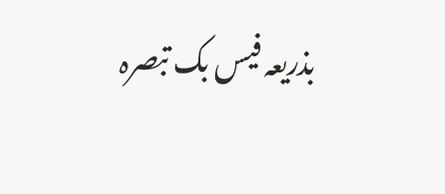بذریعہ فیس بک تبصرہ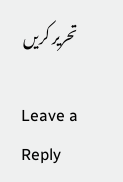تحریر کریں

Leave a Reply